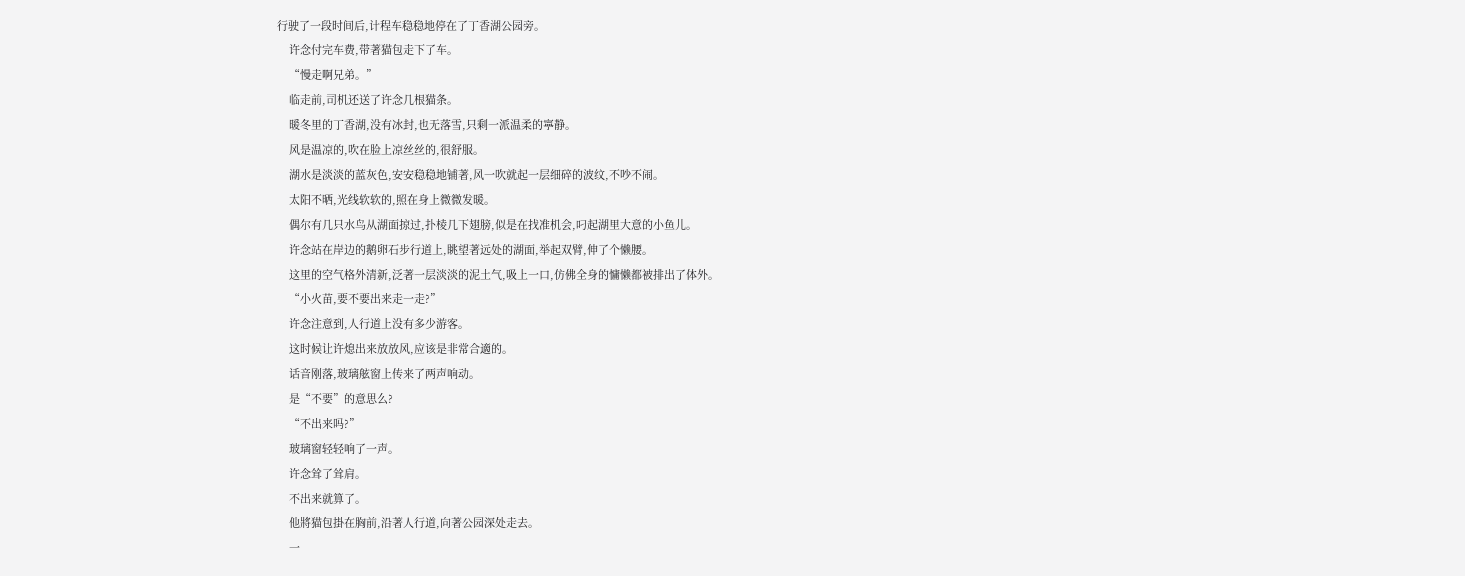行驶了一段时间后,计程车稳稳地停在了丁香湖公园旁。
    许念付完车费,带著猫包走下了车。
    “慢走啊兄弟。”
    临走前,司机还送了许念几根猫条。
    暖冬里的丁香湖,没有冰封,也无落雪,只剩一派温柔的寧静。
    风是温凉的,吹在脸上凉丝丝的,很舒服。
    湖水是淡淡的蓝灰色,安安稳稳地铺著,风一吹就起一层细碎的波纹,不吵不闹。
    太阳不晒,光线软软的,照在身上微微发暖。
    偶尔有几只水鸟从湖面掠过,扑棱几下翅膀,似是在找准机会,叼起湖里大意的小鱼儿。
    许念站在岸边的鹅卵石步行道上,眺望著远处的湖面,举起双臂,伸了个懒腰。
    这里的空气格外清新,泛著一层淡淡的泥土气,吸上一口,仿佛全身的慵懒都被排出了体外。
    “小火苗,要不要出来走一走?”
    许念注意到,人行道上没有多少游客。
    这时候让许熄出来放放风,应该是非常合適的。
    话音刚落,玻璃舷窗上传来了两声响动。
    是“不要”的意思么?
    “不出来吗?”
    玻璃窗轻轻响了一声。
    许念耸了耸肩。
    不出来就算了。
    他將猫包掛在胸前,沿著人行道,向著公园深处走去。
    一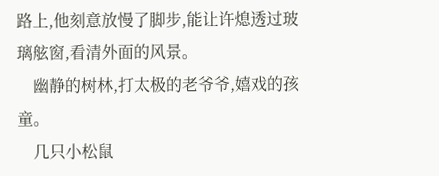路上,他刻意放慢了脚步,能让许熄透过玻璃舷窗,看清外面的风景。
    幽静的树林,打太极的老爷爷,嬉戏的孩童。
    几只小松鼠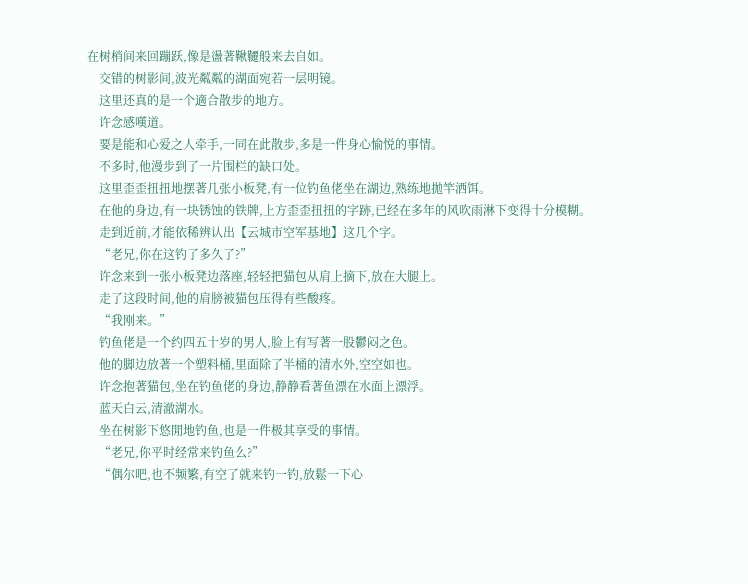在树梢间来回蹦跃,像是盪著鞦韆般来去自如。
    交错的树影间,波光粼粼的湖面宛若一层明镜。
    这里还真的是一个適合散步的地方。
    许念感嘆道。
    要是能和心爱之人牵手,一同在此散步,多是一件身心愉悦的事情。
    不多时,他漫步到了一片围栏的缺口处。
    这里歪歪扭扭地摆著几张小板凳,有一位钓鱼佬坐在湖边,熟练地拋竿洒饵。
    在他的身边,有一块锈蚀的铁牌,上方歪歪扭扭的字跡,已经在多年的风吹雨淋下变得十分模糊。
    走到近前,才能依稀辨认出【云城市空军基地】这几个字。
    “老兄,你在这钓了多久了?”
    许念来到一张小板凳边落座,轻轻把猫包从肩上摘下,放在大腿上。
    走了这段时间,他的肩膀被猫包压得有些酸疼。
    “我刚来。”
    钓鱼佬是一个约四五十岁的男人,脸上有写著一股鬱闷之色。
    他的脚边放著一个塑料桶,里面除了半桶的清水外,空空如也。
    许念抱著猫包,坐在钓鱼佬的身边,静静看著鱼漂在水面上漂浮。
    蓝天白云,清澈湖水。
    坐在树影下悠閒地钓鱼,也是一件极其享受的事情。
    “老兄,你平时经常来钓鱼么?”
    “偶尔吧,也不频繁,有空了就来钓一钓,放鬆一下心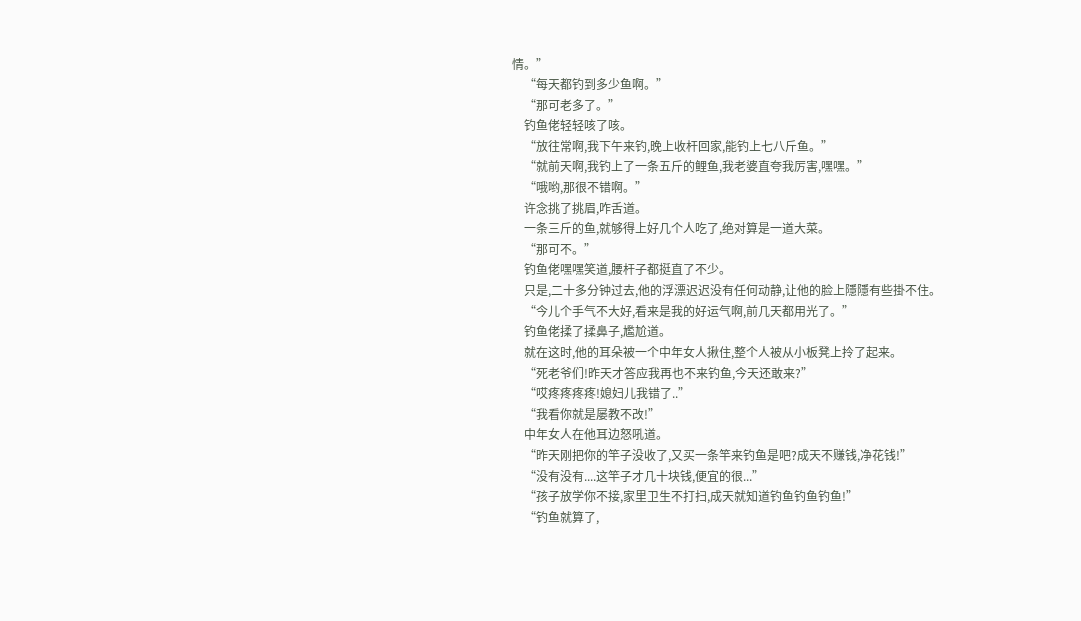情。”
    “每天都钓到多少鱼啊。”
    “那可老多了。”
    钓鱼佬轻轻咳了咳。
    “放往常啊,我下午来钓,晚上收杆回家,能钓上七八斤鱼。”
    “就前天啊,我钓上了一条五斤的鲤鱼,我老婆直夸我厉害,嘿嘿。”
    “哦哟,那很不错啊。”
    许念挑了挑眉,咋舌道。
    一条三斤的鱼,就够得上好几个人吃了,绝对算是一道大菜。
    “那可不。”
    钓鱼佬嘿嘿笑道,腰杆子都挺直了不少。
    只是,二十多分钟过去,他的浮漂迟迟没有任何动静,让他的脸上隱隱有些掛不住。
    “今儿个手气不大好,看来是我的好运气啊,前几天都用光了。”
    钓鱼佬揉了揉鼻子,尷尬道。
    就在这时,他的耳朵被一个中年女人揪住,整个人被从小板凳上拎了起来。
    “死老爷们!昨天才答应我再也不来钓鱼,今天还敢来?”
    “哎疼疼疼疼!媳妇儿我错了..”
    “我看你就是屡教不改!”
    中年女人在他耳边怒吼道。
    “昨天刚把你的竿子没收了,又买一条竿来钓鱼是吧?成天不赚钱,净花钱!”
    “没有没有....这竿子才几十块钱,便宜的很...”
    “孩子放学你不接,家里卫生不打扫,成天就知道钓鱼钓鱼钓鱼!”
    “钓鱼就算了,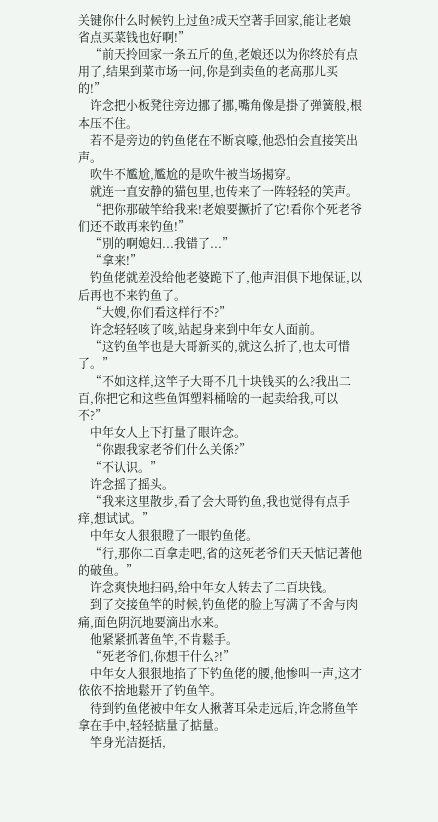关键你什么时候钓上过鱼?成天空著手回家,能让老娘省点买菜钱也好啊!”
    “前天拎回家一条五斤的鱼,老娘还以为你终於有点用了,结果到菜市场一问,你是到卖鱼的老高那儿买的!”
    许念把小板凳往旁边挪了挪,嘴角像是掛了弹簧般,根本压不住。
    若不是旁边的钓鱼佬在不断哀嚎,他恐怕会直接笑出声。
    吹牛不尷尬,尷尬的是吹牛被当场揭穿。
    就连一直安静的猫包里,也传来了一阵轻轻的笑声。
    “把你那破竿给我来!老娘要撅折了它!看你个死老爷们还不敢再来钓鱼!”
    “別的啊媳妇...我错了...”
    “拿来!”
    钓鱼佬就差没给他老婆跪下了,他声泪俱下地保证,以后再也不来钓鱼了。
    “大嫂,你们看这样行不?”
    许念轻轻咳了咳,站起身来到中年女人面前。
    “这钓鱼竿也是大哥新买的,就这么折了,也太可惜了。”
    “不如这样,这竿子大哥不几十块钱买的么?我出二百,你把它和这些鱼饵塑料桶啥的一起卖给我,可以不?”
    中年女人上下打量了眼许念。
    “你跟我家老爷们什么关係?”
    “不认识。”
    许念摇了摇头。
    “我来这里散步,看了会大哥钓鱼,我也觉得有点手痒,想试试。”
    中年女人狠狠瞪了一眼钓鱼佬。
    “行,那你二百拿走吧,省的这死老爷们天天惦记著他的破鱼。”
    许念爽快地扫码,给中年女人转去了二百块钱。
    到了交接鱼竿的时候,钓鱼佬的脸上写满了不舍与肉痛,面色阴沉地要滴出水来。
    他紧紧抓著鱼竿,不肯鬆手。
    “死老爷们,你想干什么?!”
    中年女人狠狠地掐了下钓鱼佬的腰,他惨叫一声,这才依依不捨地鬆开了钓鱼竿。
    待到钓鱼佬被中年女人揪著耳朵走远后,许念將鱼竿拿在手中,轻轻掂量了掂量。
    竿身光洁挺括,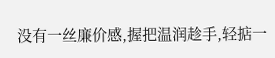没有一丝廉价感,握把温润趁手,轻掂一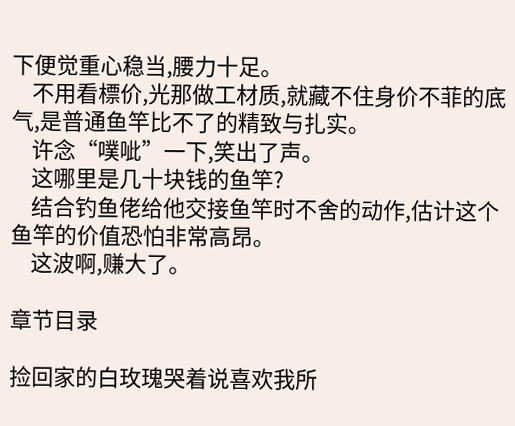下便觉重心稳当,腰力十足。
    不用看標价,光那做工材质,就藏不住身价不菲的底气,是普通鱼竿比不了的精致与扎实。
    许念“噗呲”一下,笑出了声。
    这哪里是几十块钱的鱼竿?
    结合钓鱼佬给他交接鱼竿时不舍的动作,估计这个鱼竿的价值恐怕非常高昂。
    这波啊,赚大了。

章节目录

捡回家的白玫瑰哭着说喜欢我所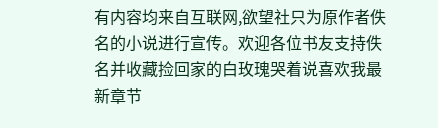有内容均来自互联网,欲望社只为原作者佚名的小说进行宣传。欢迎各位书友支持佚名并收藏捡回家的白玫瑰哭着说喜欢我最新章节